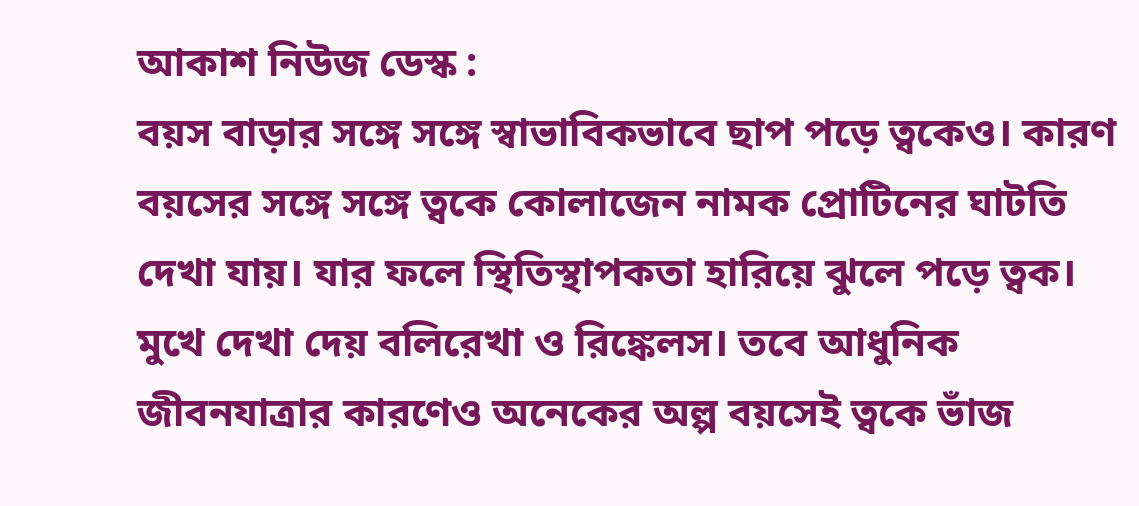আকাশ নিউজ ডেস্ক :
বয়স বাড়ার সঙ্গে সঙ্গে স্বাভাবিকভাবে ছাপ পড়ে ত্বকেও। কারণ বয়সের সঙ্গে সঙ্গে ত্বকে কোলাজেন নামক প্রোটিনের ঘাটতি দেখা যায়। যার ফলে স্থিতিস্থাপকতা হারিয়ে ঝুলে পড়ে ত্বক। মুখে দেখা দেয় বলিরেখা ও রিঙ্কেলস। তবে আধুনিক জীবনযাত্রার কারণেও অনেকের অল্প বয়সেই ত্বকে ভাঁজ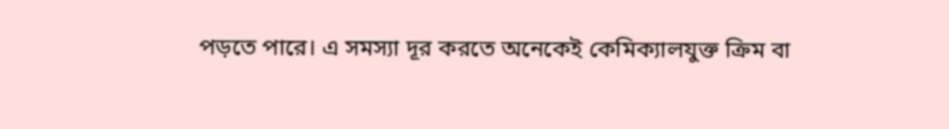পড়তে পারে। এ সমস্যা দূর করতে অনেকেই কেমিক্যালযুক্ত ক্রিম বা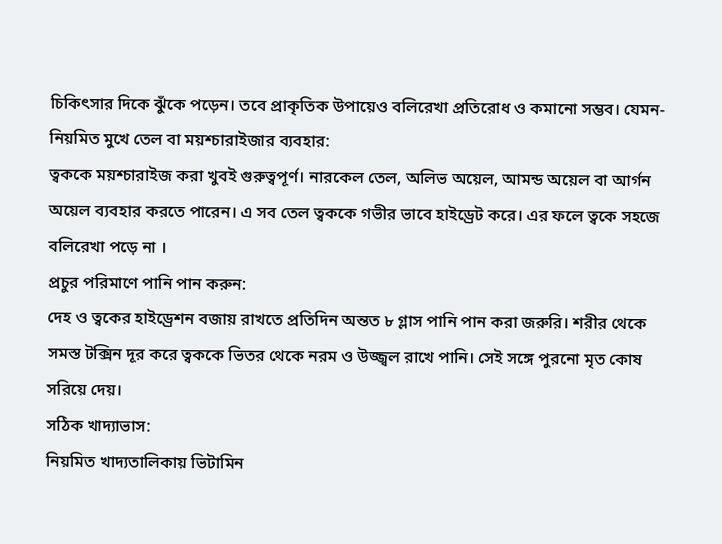চিকিৎসার দিকে ঝুঁকে পড়েন। তবে প্রাকৃতিক উপায়েও বলিরেখা প্রতিরোধ ও কমানো সম্ভব। যেমন-
নিয়মিত মুখে তেল বা ময়শ্চারাইজার ব্যবহার:
ত্বককে ময়শ্চারাইজ করা খুবই গুরুত্বপূর্ণ। নারকেল তেল, অলিভ অয়েল, আমন্ড অয়েল বা আর্গন অয়েল ব্যবহার করতে পারেন। এ সব তেল ত্বককে গভীর ভাবে হাইড্রেট করে। এর ফলে ত্বকে সহজে বলিরেখা পড়ে না ।
প্রচুর পরিমাণে পানি পান করুন:
দেহ ও ত্বকের হাইড্রেশন বজায় রাখতে প্রতিদিন অন্তত ৮ গ্লাস পানি পান করা জরুরি। শরীর থেকে সমস্ত টক্সিন দূর করে ত্বককে ভিতর থেকে নরম ও উজ্জ্বল রাখে পানি। সেই সঙ্গে পুরনো মৃত কোষ সরিয়ে দেয়।
সঠিক খাদ্যাভাস:
নিয়মিত খাদ্যতালিকায় ভিটামিন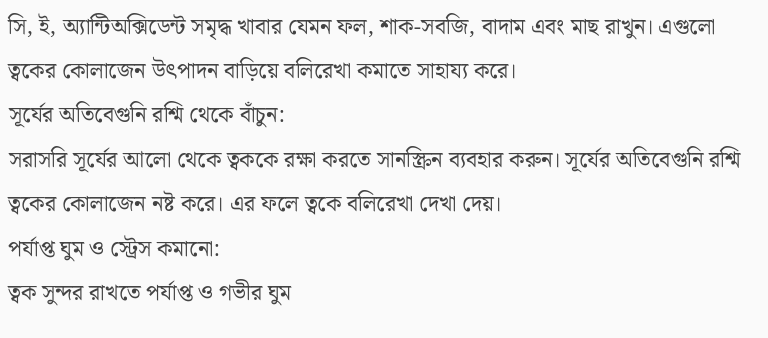সি, ই, অ্যান্টিঅক্সিডেন্ট সমৃদ্ধ খাবার যেমন ফল, শাক-সবজি, বাদাম এবং মাছ রাখুন। এগুলো ত্বকের কোলাজেন উৎপাদন বাড়িয়ে বলিরেখা কমাতে সাহায্য করে।
সূর্যের অতিবেগুনি রশ্মি থেকে বাঁচুন:
সরাসরি সূর্যের আলো থেকে ত্বককে রক্ষা করতে সানস্ক্রিন ব্যবহার করুন। সূর্যের অতিবেগুনি রশ্মি ত্বকের কোলাজেন নষ্ট করে। এর ফলে ত্বকে বলিরেখা দেখা দেয়।
পর্যাপ্ত ঘুম ও স্ট্রেস কমানো:
ত্বক সুন্দর রাখতে পর্যাপ্ত ও গভীর ঘুম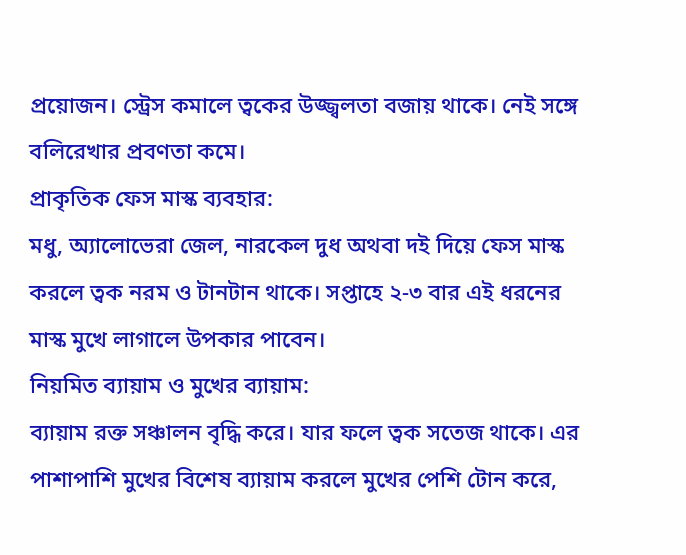প্রয়োজন। স্ট্রেস কমালে ত্বকের উজ্জ্বলতা বজায় থাকে। নেই সঙ্গে বলিরেখার প্রবণতা কমে।
প্রাকৃতিক ফেস মাস্ক ব্যবহার:
মধু, অ্যালোভেরা জেল, নারকেল দুধ অথবা দই দিয়ে ফেস মাস্ক করলে ত্বক নরম ও টানটান থাকে। সপ্তাহে ২-৩ বার এই ধরনের মাস্ক মুখে লাগালে উপকার পাবেন।
নিয়মিত ব্যায়াম ও মুখের ব্যায়াম:
ব্যায়াম রক্ত সঞ্চালন বৃদ্ধি করে। যার ফলে ত্বক সতেজ থাকে। এর পাশাপাশি মুখের বিশেষ ব্যায়াম করলে মুখের পেশি টোন করে,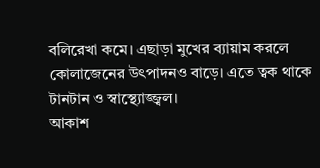বলিরেখা কমে। এছাড়া মুখের ব্যায়াম করলে কোলাজেনের উৎপাদনও বাড়ে। এতে ত্বক থাকে টানটান ও স্বাস্থ্যোজ্জ্বল।
আকাশ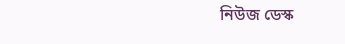নিউজ ডেস্ক